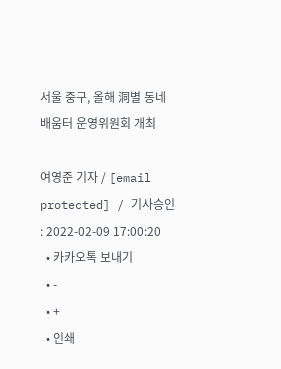서울 중구, 올해 洞별 동네배움터 운영위원회 개최

여영준 기자 / [email protected] / 기사승인 : 2022-02-09 17:00:20
  • 카카오톡 보내기
  • -
  • +
  • 인쇄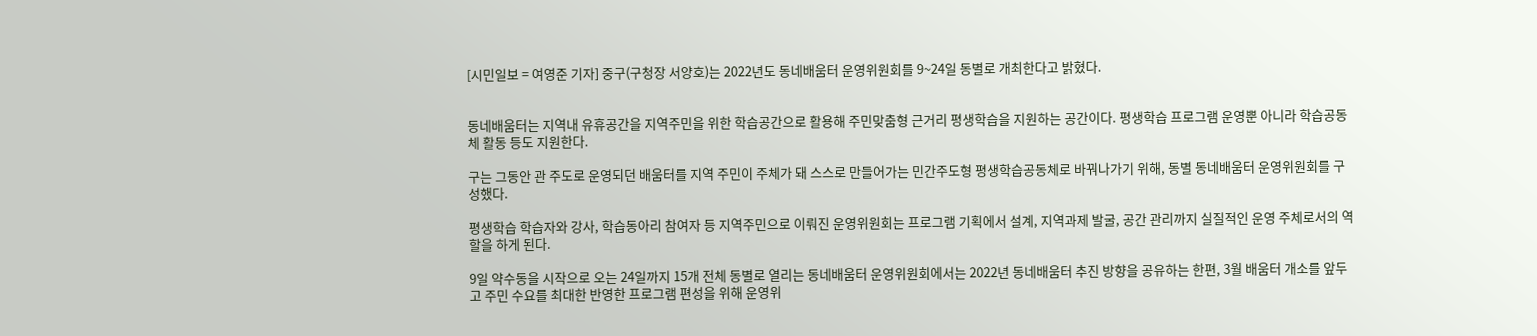[시민일보 = 여영준 기자] 중구(구청장 서양호)는 2022년도 동네배움터 운영위원회를 9~24일 동별로 개최한다고 밝혔다.


동네배움터는 지역내 유휴공간을 지역주민을 위한 학습공간으로 활용해 주민맞춤형 근거리 평생학습을 지원하는 공간이다. 평생학습 프로그램 운영뿐 아니라 학습공동체 활동 등도 지원한다.

구는 그동안 관 주도로 운영되던 배움터를 지역 주민이 주체가 돼 스스로 만들어가는 민간주도형 평생학습공동체로 바꿔나가기 위해, 동별 동네배움터 운영위원회를 구성했다.

평생학습 학습자와 강사, 학습동아리 참여자 등 지역주민으로 이뤄진 운영위원회는 프로그램 기획에서 설계, 지역과제 발굴, 공간 관리까지 실질적인 운영 주체로서의 역할을 하게 된다.

9일 약수동을 시작으로 오는 24일까지 15개 전체 동별로 열리는 동네배움터 운영위원회에서는 2022년 동네배움터 추진 방향을 공유하는 한편, 3월 배움터 개소를 앞두고 주민 수요를 최대한 반영한 프로그램 편성을 위해 운영위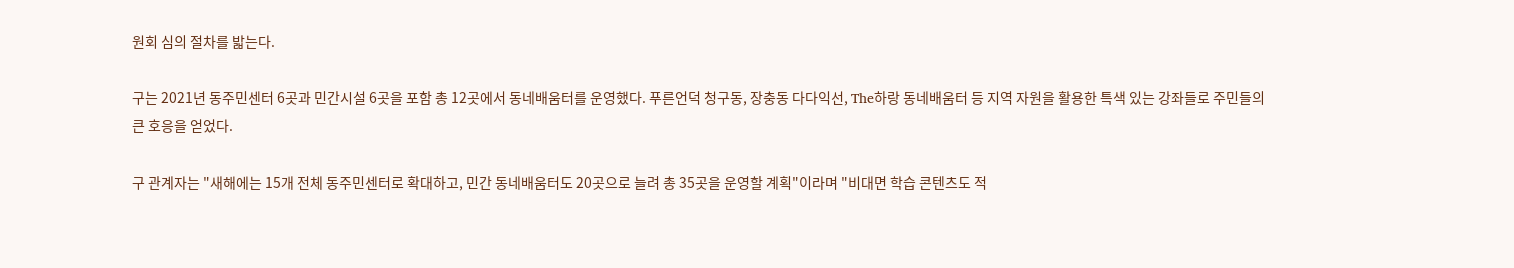원회 심의 절차를 밟는다.

구는 2021년 동주민센터 6곳과 민간시설 6곳을 포함 총 12곳에서 동네배움터를 운영했다. 푸른언덕 청구동, 장충동 다다익선, The하랑 동네배움터 등 지역 자원을 활용한 특색 있는 강좌들로 주민들의 큰 호응을 얻었다.

구 관계자는 "새해에는 15개 전체 동주민센터로 확대하고, 민간 동네배움터도 20곳으로 늘려 총 35곳을 운영할 계획"이라며 "비대면 학습 콘텐츠도 적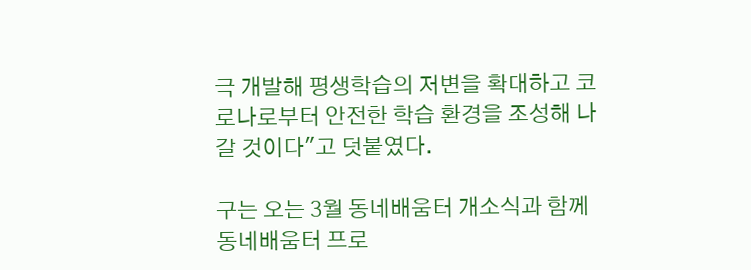극 개발해 평생학습의 저변을 확대하고 코로나로부터 안전한 학습 환경을 조성해 나갈 것이다"고 덧붙였다.

구는 오는 3월 동네배움터 개소식과 함께 동네배움터 프로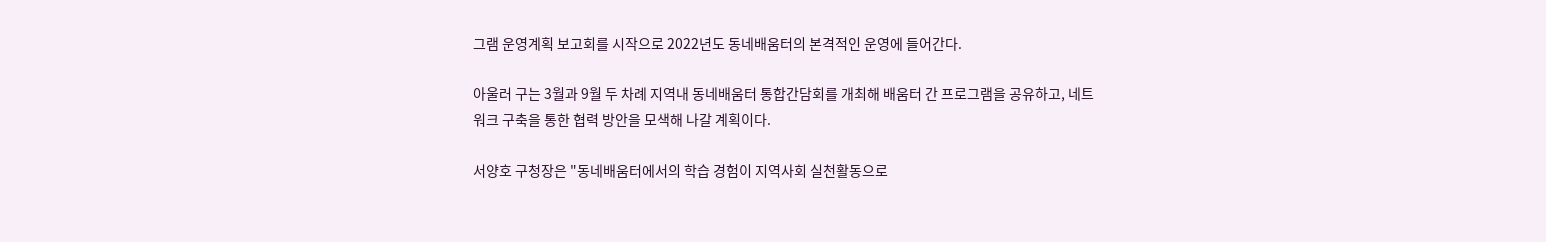그램 운영계획 보고회를 시작으로 2022년도 동네배움터의 본격적인 운영에 들어간다.

아울러 구는 3월과 9월 두 차례 지역내 동네배움터 통합간담회를 개최해 배움터 간 프로그램을 공유하고, 네트워크 구축을 통한 협력 방안을 모색해 나갈 계획이다.

서양호 구청장은 "동네배움터에서의 학습 경험이 지역사회 실천활동으로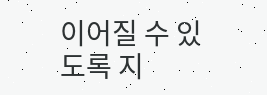이어질 수 있도록 지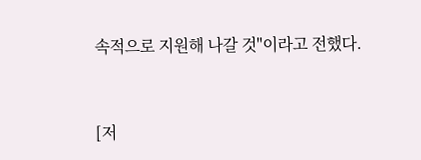속적으로 지원해 나갈 것"이라고 전했다.



[저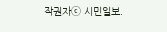작권자ⓒ 시민일보.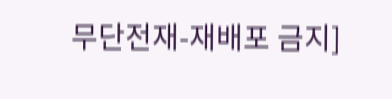무단전재-재배포 금지]